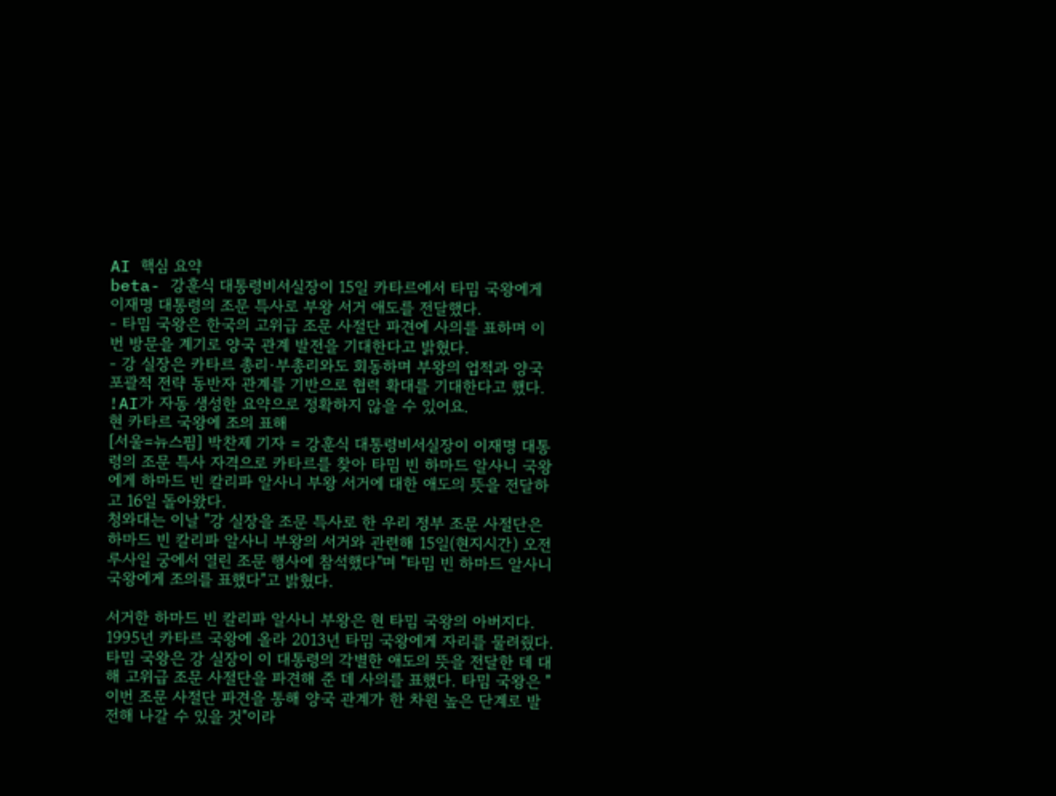AI 핵심 요약
beta- 강훈식 대통령비서실장이 15일 카타르에서 타밈 국왕에게 이재명 대통령의 조문 특사로 부왕 서거 애도를 전달했다.
- 타밈 국왕은 한국의 고위급 조문 사절단 파견에 사의를 표하며 이번 방문을 계기로 양국 관계 발전을 기대한다고 밝혔다.
- 강 실장은 카타르 총리·부총리와도 회동하며 부왕의 업적과 양국 포괄적 전략 동반자 관계를 기반으로 협력 확대를 기대한다고 했다.
!AI가 자동 생성한 요약으로 정확하지 않을 수 있어요.
현 카타르 국왕에 조의 표해
[서울=뉴스핌] 박찬제 기자 = 강훈식 대통령비서실장이 이재명 대통령의 조문 특사 자격으로 카타르를 찾아 타밈 빈 하마드 알사니 국왕에게 하마드 빈 칼리파 알사니 부왕 서거에 대한 애도의 뜻을 전달하고 16일 돌아왔다.
청와대는 이날 "강 실장을 조문 특사로 한 우리 정부 조문 사절단은 하마드 빈 칼리파 알사니 부왕의 서거와 관련해 15일(현지시간) 오전 루사일 궁에서 열린 조문 행사에 참석했다"며 "타밈 빈 하마드 알사니 국왕에게 조의를 표했다"고 밝혔다.

서거한 하마드 빈 칼리파 알사니 부왕은 현 타밈 국왕의 아버지다. 1995년 카타르 국왕에 올라 2013년 타밈 국왕에게 자리를 물려줬다.
타밈 국왕은 강 실장이 이 대통령의 각별한 애도의 뜻을 전달한 데 대해 고위급 조문 사절단을 파견해 준 데 사의를 표했다. 타밈 국왕은 "이번 조문 사절단 파견을 통해 양국 관계가 한 차원 높은 단계로 발전해 나갈 수 있을 것"이라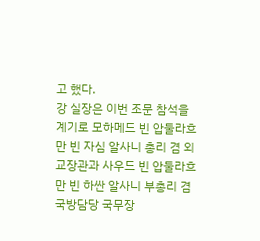고 했다.
강 실장은 이번 조문 참석을 계기로 모하메드 빈 압둘라흐만 빈 자심 알사니 총리 겸 외교장관과 사우드 빈 압둘라흐만 빈 하싼 알사니 부총리 겸 국방담당 국무장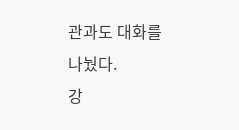관과도 대화를 나눴다.
강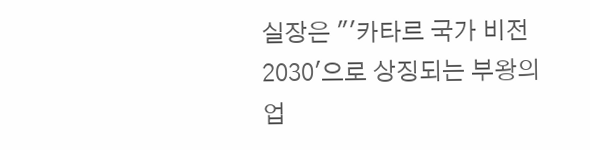실장은 "'카타르 국가 비전 2030'으로 상징되는 부왕의 업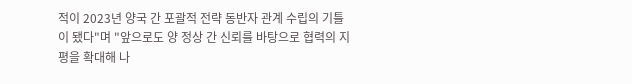적이 2023년 양국 간 포괄적 전략 동반자 관계 수립의 기틀이 됐다"며 "앞으로도 양 정상 간 신뢰를 바탕으로 협력의 지평을 확대해 나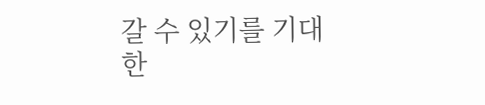갈 수 있기를 기대한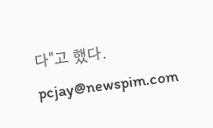다"고 했다.
pcjay@newspim.com